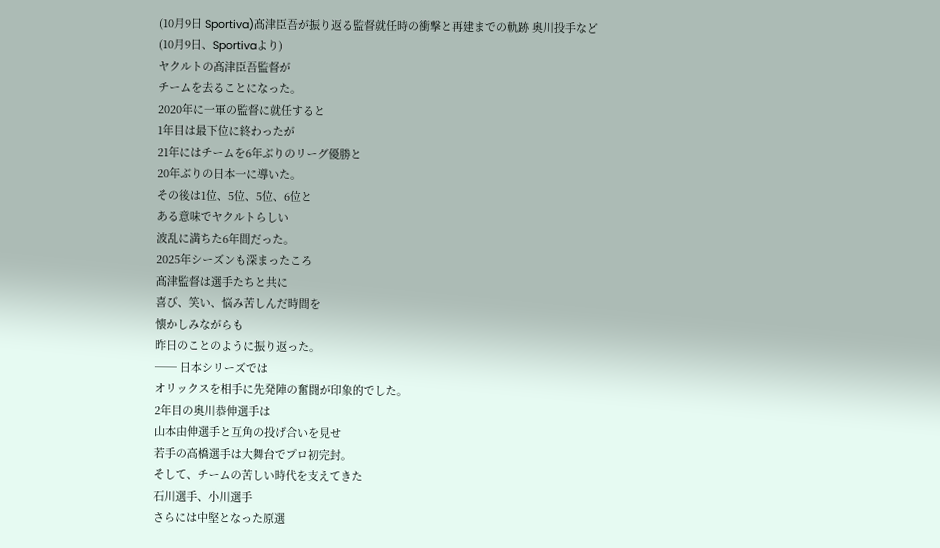(10月9日 Sportiva)髙津臣吾が振り返る監督就任時の衝撃と再建までの軌跡 奥川投手など
(10月9日、Sportivaより)
ヤクルトの髙津臣吾監督が
チームを去ることになった。
2020年に一軍の監督に就任すると
1年目は最下位に終わったが
21年にはチームを6年ぶりのリーグ優勝と
20年ぶりの日本一に導いた。
その後は1位、5位、5位、6位と
ある意味でヤクルトらしい
波乱に満ちた6年間だった。
2025年シーズンも深まったころ
髙津監督は選手たちと共に
喜び、笑い、悩み苦しんだ時間を
懐かしみながらも
昨日のことのように振り返った。
── 日本シリーズでは
オリックスを相手に先発陣の奮闘が印象的でした。
2年目の奥川恭伸選手は
山本由伸選手と互角の投げ合いを見せ
若手の高橋選手は大舞台でプロ初完封。
そして、チームの苦しい時代を支えてきた
石川選手、小川選手
さらには中堅となった原選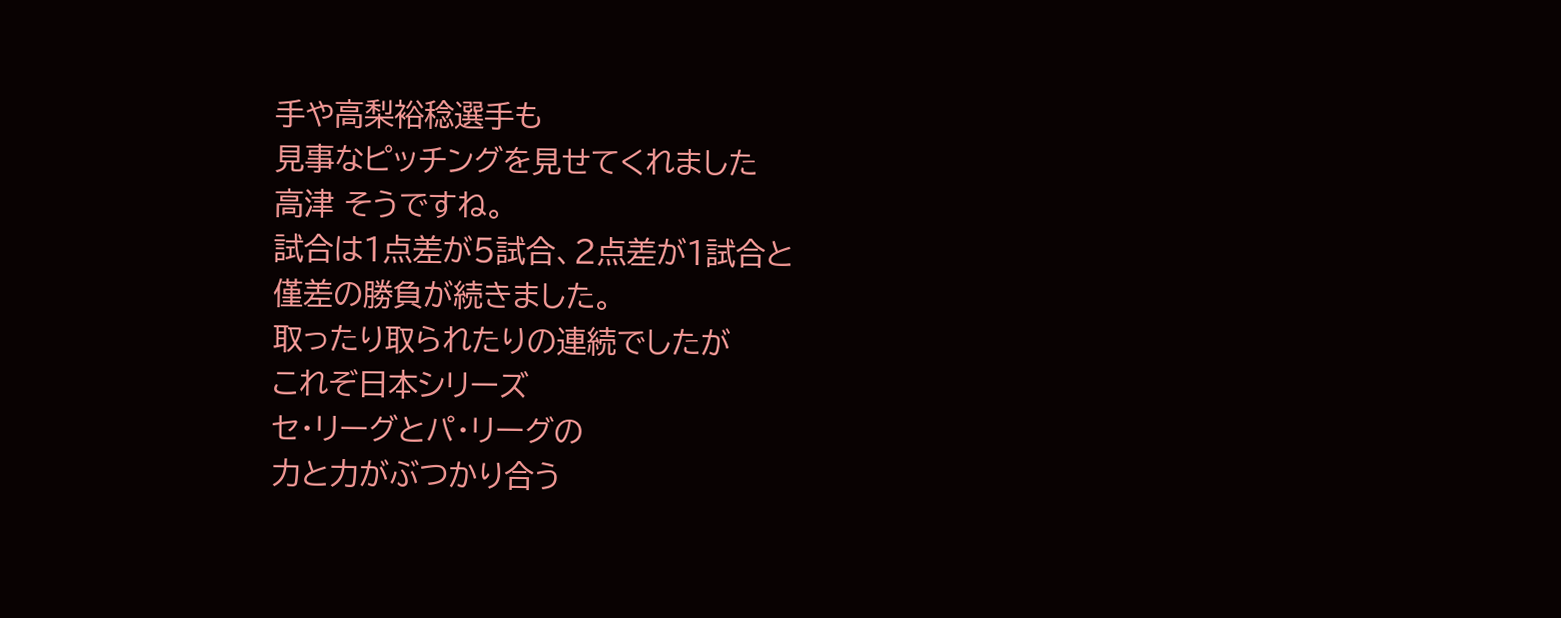手や高梨裕稔選手も
見事なピッチングを見せてくれました
高津 そうですね。
試合は1点差が5試合、2点差が1試合と
僅差の勝負が続きました。
取ったり取られたりの連続でしたが
これぞ日本シリーズ
セ・リーグとパ・リーグの
力と力がぶつかり合う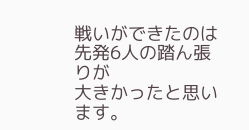戦いができたのは
先発6人の踏ん張りが
大きかったと思います。